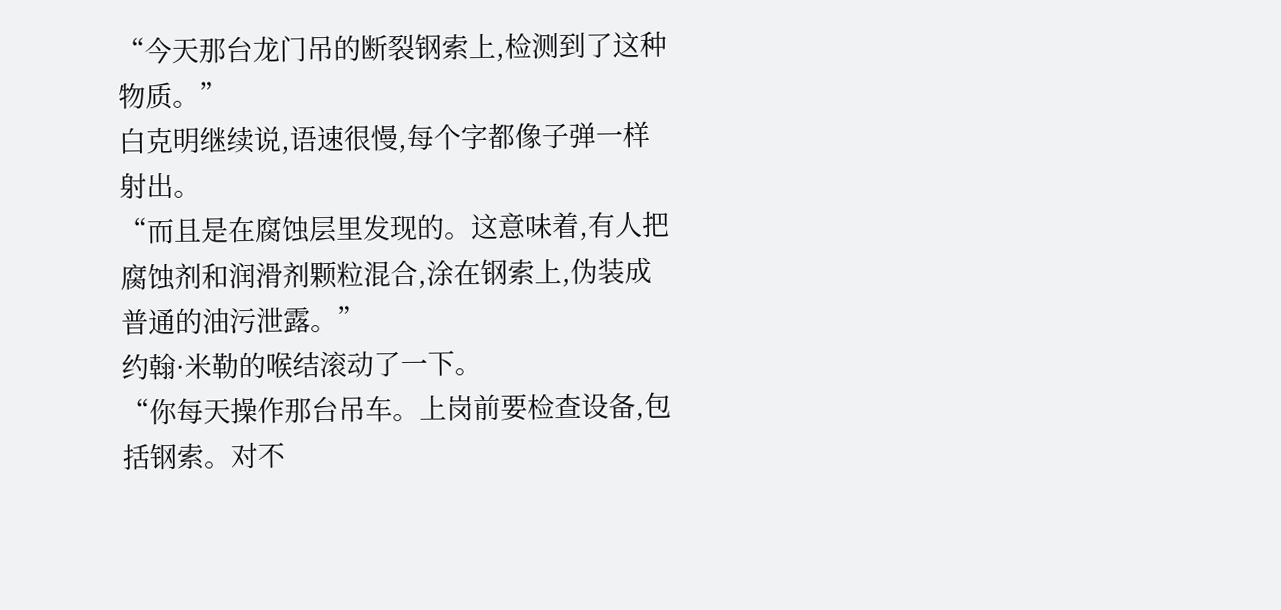“今天那台龙门吊的断裂钢索上,检测到了这种物质。”
白克明继续说,语速很慢,每个字都像子弹一样射出。
“而且是在腐蚀层里发现的。这意味着,有人把腐蚀剂和润滑剂颗粒混合,涂在钢索上,伪装成普通的油污泄露。”
约翰·米勒的喉结滚动了一下。
“你每天操作那台吊车。上岗前要检查设备,包括钢索。对不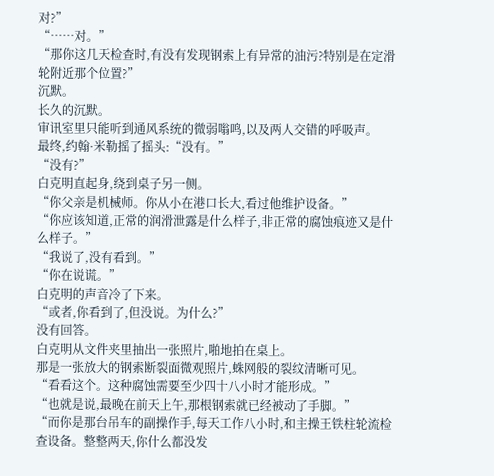对?”
“……对。”
“那你这几天检查时,有没有发现钢索上有异常的油污?特别是在定滑轮附近那个位置?”
沉默。
长久的沉默。
审讯室里只能听到通风系统的微弱嗡鸣,以及两人交错的呼吸声。
最终,约翰·米勒摇了摇头:“没有。”
“没有?”
白克明直起身,绕到桌子另一侧。
“你父亲是机械师。你从小在港口长大,看过他维护设备。”
“你应该知道,正常的润滑泄露是什么样子,非正常的腐蚀痕迹又是什么样子。”
“我说了,没有看到。”
“你在说谎。”
白克明的声音冷了下来。
“或者,你看到了,但没说。为什么?”
没有回答。
白克明从文件夹里抽出一张照片,啪地拍在桌上。
那是一张放大的钢索断裂面微观照片,蛛网般的裂纹清晰可见。
“看看这个。这种腐蚀需要至少四十八小时才能形成。”
“也就是说,最晚在前天上午,那根钢索就已经被动了手脚。”
“而你是那台吊车的副操作手,每天工作八小时,和主操王铁柱轮流检查设备。整整两天,你什么都没发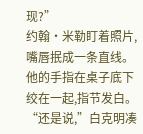现?”
约翰·米勒盯着照片,嘴唇抿成一条直线。
他的手指在桌子底下绞在一起,指节发白。
“还是说,”白克明凑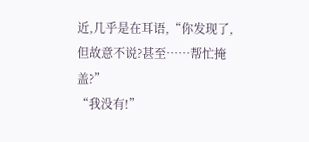近,几乎是在耳语,“你发现了,但故意不说?甚至……帮忙掩盖?”
“我没有!”